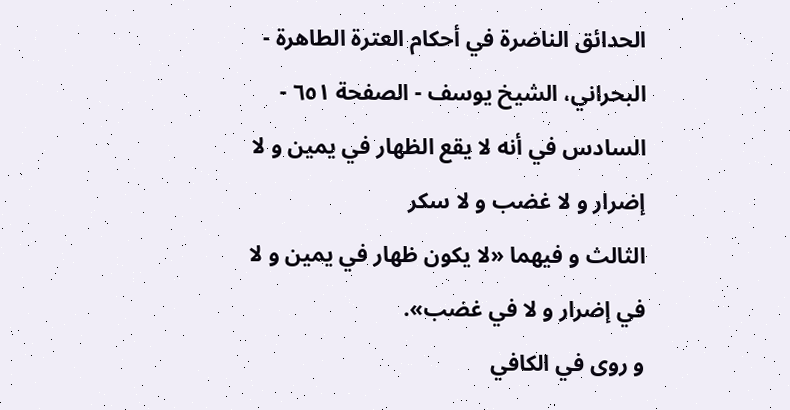الحدائق الناضرة في أحكام العترة الطاهرة - البحراني، الشيخ يوسف - الصفحة ٦٥١ - السادس في أنه لا يقع الظهار في يمين و لا إضرار و لا غضب و لا سكر
الثالث و فيهما «لا يكون ظهار في يمين و لا في إضرار و لا في غضب».
و روى في الكافي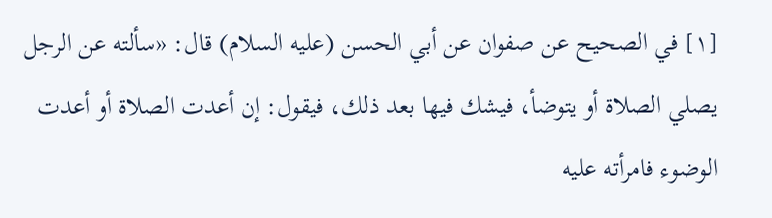[١] في الصحيح عن صفوان عن أبي الحسن (عليه السلام) قال: «سألته عن الرجل يصلي الصلاة أو يتوضأ، فيشك فيها بعد ذلك، فيقول: إن أعدت الصلاة أو أعدت الوضوء فامرأته عليه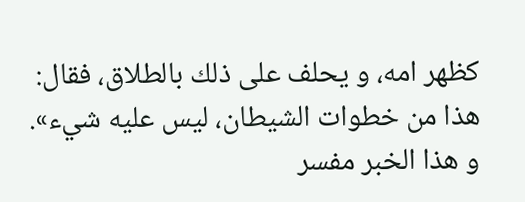كظهر امه، و يحلف على ذلك بالطلاق، فقال:
هذا من خطوات الشيطان، ليس عليه شيء».
و هذا الخبر مفسر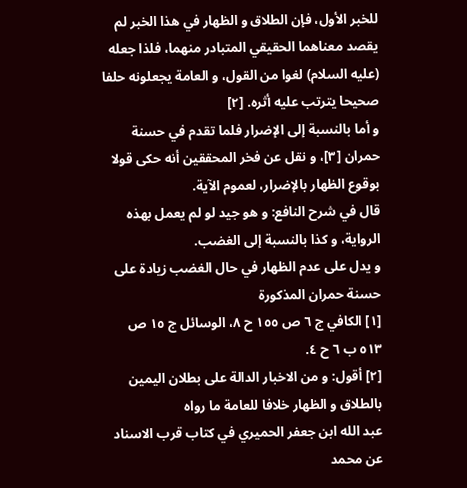للخبر الأول، فإن الطلاق و الظهار في هذا الخبر لم يقصد معناهما الحقيقي المتبادر منهما، فلذا جعله (عليه السلام) لغوا من القول، و العامة يجعلونه حلفا صحيحا يترتب عليه أثره. [٢]
و أما بالنسبة إلى الإضرار فلما تقدم في حسنة حمران [٣]، و نقل عن فخر المحققين أنه حكى قولا بوقوع الظهار بالإضرار، لعموم الآية.
قال في شرح النافع: و هو جيد لو لم يعمل بهذه الرواية، و كذا بالنسبة إلى الغضب.
و يدل على عدم الظهار في حال الغضب زيادة على حسنة حمران المذكورة
[١] الكافي ج ٦ ص ١٥٥ ح ٨، الوسائل ج ١٥ ص ٥١٣ ب ٦ ح ٤.
[٢] أقول: و من الاخبار الدالة على بطلان اليمين بالطلاق و الظهار خلافا للعامة ما رواه
عبد الله ابن جعفر الحميري في كتاب قرب الاسناد عن محمد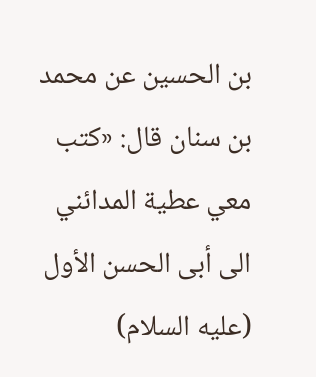بن الحسين عن محمد بن سنان قال: «كتب معي عطية المدائني الى أبى الحسن الأول (عليه السلام)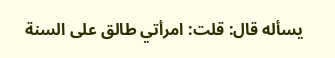يسأله قال: قلت: امرأتي طالق على السنة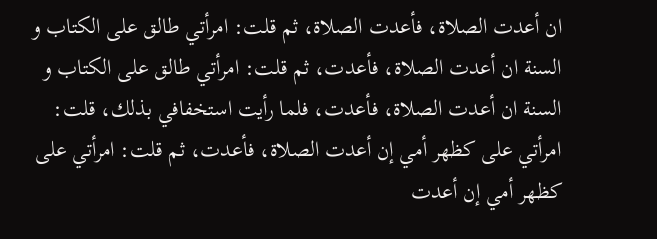ان أعدت الصلاة، فأعدت الصلاة، ثم قلت: امرأتي طالق على الكتاب و السنة ان أعدت الصلاة، فأعدت، ثم قلت: امرأتي طالق على الكتاب و السنة ان أعدت الصلاة، فأعدت، فلما رأيت استخفافي بذلك، قلت: امرأتي على كظهر أمي إن أعدت الصلاة، فأعدت، ثم قلت: امرأتي على كظهر أمي إن أعدت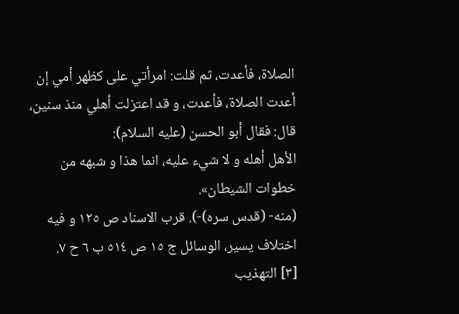الصلاة، فأعدت، ثم قلت: امرأتي على كظهر أمي إن أعدت الصلاة، فأعدت، و قد اعتزلت أهلي منذ سنين، قال: فقال أبو الحسن (عليه السلام):
الأهل أهله و لا شيء عليه، انما هذا و شبهه من خطوات الشيطان».
(منه- (قدس سره)-). قرب الاسناد ص ١٢٥ و فيه اختلاف يسير، الوسائل ج ١٥ ص ٥١٤ ب ٦ ح ٧.
[٣] التهذيب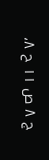ج ٨ ص ١١ ح ٨،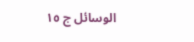الوسائل ج ١٥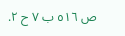ص ٥١٦ ب ٧ ح ٢.